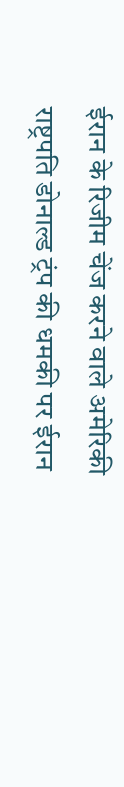ईरान के रिजीम चेंज करने वाले अमेरिकी राष्ट्रपति डोनाल्ड ट्रंप की धमकी पर ईरान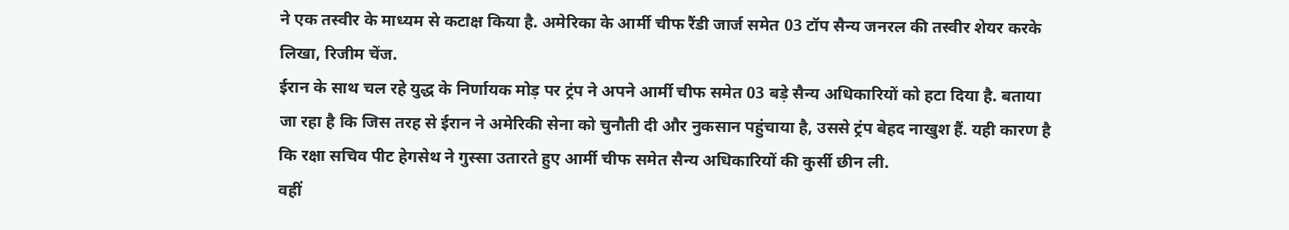ने एक तस्वीर के माध्यम से कटाक्ष किया है. अमेरिका के आर्मी चीफ रैंडी जार्ज समेत 03 टॉप सैन्य जनरल की तस्वीर शेयर करके लिखा, रिजीम चेंज.
ईरान के साथ चल रहे युद्ध के निर्णायक मोड़ पर ट्रंप ने अपने आर्मी चीफ समेत 03 बड़े सैन्य अधिकारियों को हटा दिया है. बताया जा रहा है कि जिस तरह से ईरान ने अमेरिकी सेना को चुनौती दी और नुकसान पहुंचाया है, उससे ट्रंप बेहद नाखुश हैं. यही कारण है कि रक्षा सचिव पीट हेगसेथ ने गुस्सा उतारते हुए आर्मी चीफ समेत सैन्य अधिकारियों की कुर्सी छीन ली.
वहीं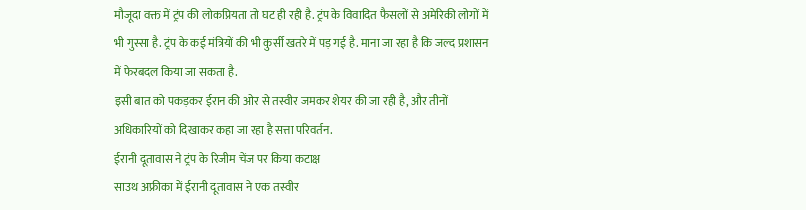मौजूदा वक्त में ट्रंप की लोकप्रियता तो घट ही रही है. ट्रंप के विवादित फैसलों से अमेरिकी लोगों में भी गुस्सा है. ट्रंप के कई मंत्रियों की भी कुर्सी खतरे में पड़ गई है. माना जा रहा है कि जल्द प्रशासन में फेरबदल किया जा सकता है.
इसी बात को पकड़कर ईरान की ओर से तस्वीर जमकर शेयर की जा रही है, और तीनों अधिकारियों को दिखाकर कहा जा रहा है सत्ता परिवर्तन.
ईरानी दूतावास ने ट्रंप के रिजीम चेंज पर किया कटाक्ष
साउथ अफ्रीका में ईरानी दूतावास ने एक तस्वीर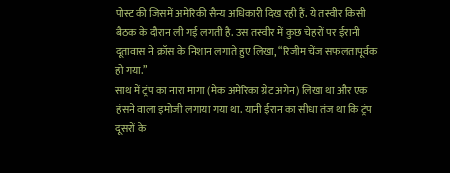पोस्ट की जिसमें अमेरिकी सैन्य अधिकारी दिख रही हैं. ये तस्वीर किसी बैठक के दौरान ली गई लगती है. उस तस्वीर में कुछ चेहरों पर ईरानी दूतावास ने क्रॉस के निशान लगाते हुए लिखा, “रिजीम चेंज सफलतापूर्वक हो गया.”
साथ में ट्रंप का नारा मागा (मेक अमेरिका ग्रेट अगेन) लिखा था और एक हंसने वाला इमोजी लगाया गया था. यानी ईरान का सीधा तंज था कि ट्रंप दूसरों के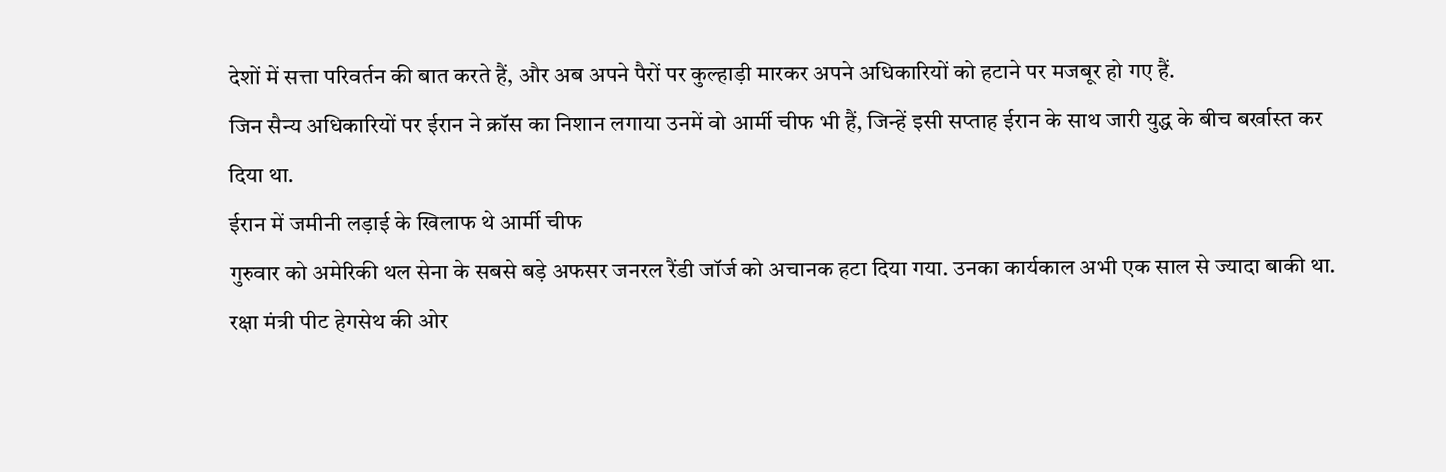देशों में सत्ता परिवर्तन की बात करते हैं, और अब अपने पैरों पर कुल्हाड़ी मारकर अपने अधिकारियों को हटाने पर मजबूर हो गए हैं.
जिन सैन्य अधिकारियों पर ईरान ने क्रॉस का निशान लगाया उनमें वो आर्मी चीफ भी हैं, जिन्हें इसी सप्ताह ईरान के साथ जारी युद्ध के बीच बर्खास्त कर दिया था.
ईरान में जमीनी लड़ाई के खिलाफ थे आर्मी चीफ
गुरुवार को अमेरिकी थल सेना के सबसे बड़े अफसर जनरल रैंडी जॉर्ज को अचानक हटा दिया गया. उनका कार्यकाल अभी एक साल से ज्यादा बाकी था. रक्षा मंत्री पीट हेगसेथ की ओर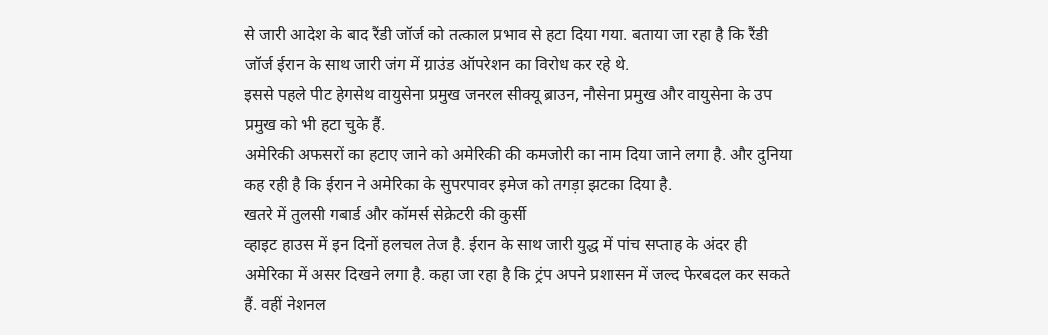से जारी आदेश के बाद रैंडी जॉर्ज को तत्काल प्रभाव से हटा दिया गया. बताया जा रहा है कि रैंडी जॉर्ज ईरान के साथ जारी जंग में ग्राउंड ऑपरेशन का विरोध कर रहे थे.
इससे पहले पीट हेगसेथ वायुसेना प्रमुख जनरल सीक्यू ब्राउन, नौसेना प्रमुख और वायुसेना के उप प्रमुख को भी हटा चुके हैं.
अमेरिकी अफसरों का हटाए जाने को अमेरिकी की कमजोरी का नाम दिया जाने लगा है. और दुनिया कह रही है कि ईरान ने अमेरिका के सुपरपावर इमेज को तगड़ा झटका दिया है.
खतरे में तुलसी गबार्ड और कॉमर्स सेक्रेटरी की कुर्सी
व्हाइट हाउस में इन दिनों हलचल तेज है. ईरान के साथ जारी युद्ध में पांच सप्ताह के अंदर ही अमेरिका में असर दिखने लगा है. कहा जा रहा है कि ट्रंप अपने प्रशासन में जल्द फेरबदल कर सकते हैं. वहीं नेशनल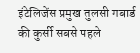इंटेलिजेंस प्रमुख तुलसी गबार्ड की कुर्सी सबसे पहले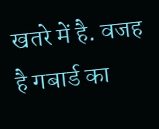खतरे में है. वजह है गबार्ड का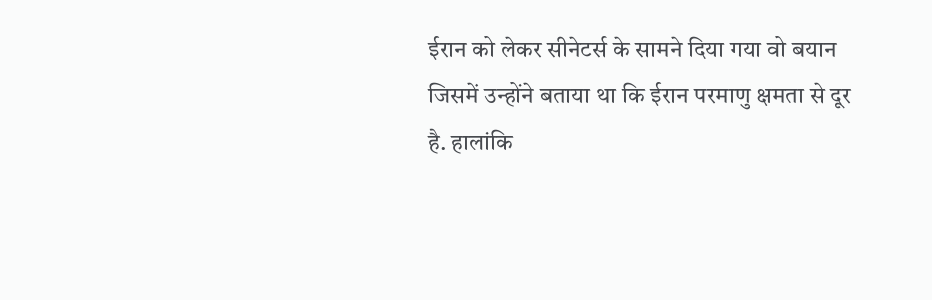ईरान को लेकर सीनेटर्स के सामने दिया गया वो बयान जिसमें उन्होंने बताया था कि ईरान परमाणु क्षमता से दूर है. हालांकि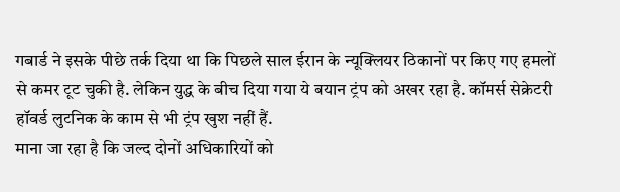गबार्ड ने इसके पीछे तर्क दिया था कि पिछले साल ईरान के न्यूक्लियर ठिकानों पर किए गए हमलों से कमर टूट चुकी है. लेकिन युद्ध के बीच दिया गया ये बयान ट्रंप को अखर रहा है. कॉमर्स सेक्रेटरी हॉवर्ड लुटनिक के काम से भी ट्रंप खुश नहीं हैं.
माना जा रहा है कि जल्द दोनों अधिकारियों को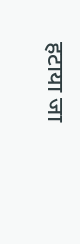हटाया जा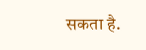सकता है.